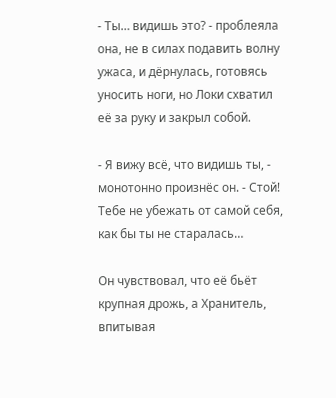- Ты… видишь это? - проблеяла она, не в силах подавить волну ужаса, и дёрнулась, готовясь уносить ноги, но Локи схватил её за руку и закрыл собой.

- Я вижу всё, что видишь ты, - монотонно произнёс он. - Стой! Тебе не убежать от самой себя, как бы ты не старалась…

Он чувствовал, что её бьёт крупная дрожь, а Хранитель, впитывая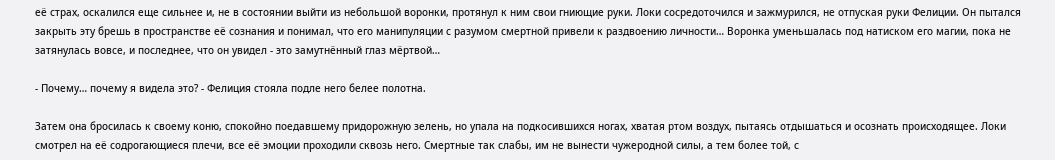её страх, оскалился еще сильнее и, не в состоянии выйти из небольшой воронки, протянул к ним свои гниющие руки. Локи сосредоточился и зажмурился, не отпуская руки Фелиции. Он пытался закрыть эту брешь в пространстве её сознания и понимал, что его манипуляции с разумом смертной привели к раздвоению личности… Воронка уменьшалась под натиском его магии, пока не затянулась вовсе, и последнее, что он увидел - это замутнённый глаз мёртвой…

- Почему… почему я видела это? - Фелиция стояла подле него белее полотна.

Затем она бросилась к своему коню, спокойно поедавшему придорожную зелень, но упала на подкосившихся ногах, хватая ртом воздух, пытаясь отдышаться и осознать происходящее. Локи смотрел на её содрогающиеся плечи, все её эмоции проходили сквозь него. Смертные так слабы, им не вынести чужеродной силы, а тем более той, с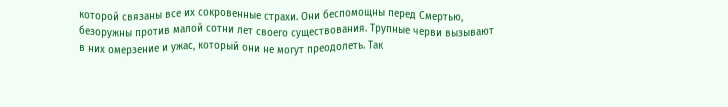которой связаны все их сокровенные страхи. Они беспомощны перед Смертью, безоружны против малой сотни лет своего существования. Трупные черви вызывают в них омерзение и ужас, который они не могут преодолеть. Так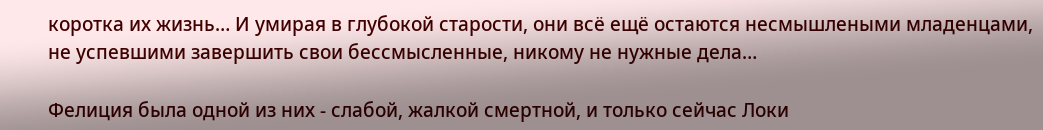коротка их жизнь… И умирая в глубокой старости, они всё ещё остаются несмышлеными младенцами, не успевшими завершить свои бессмысленные, никому не нужные дела…

Фелиция была одной из них - слабой, жалкой смертной, и только сейчас Локи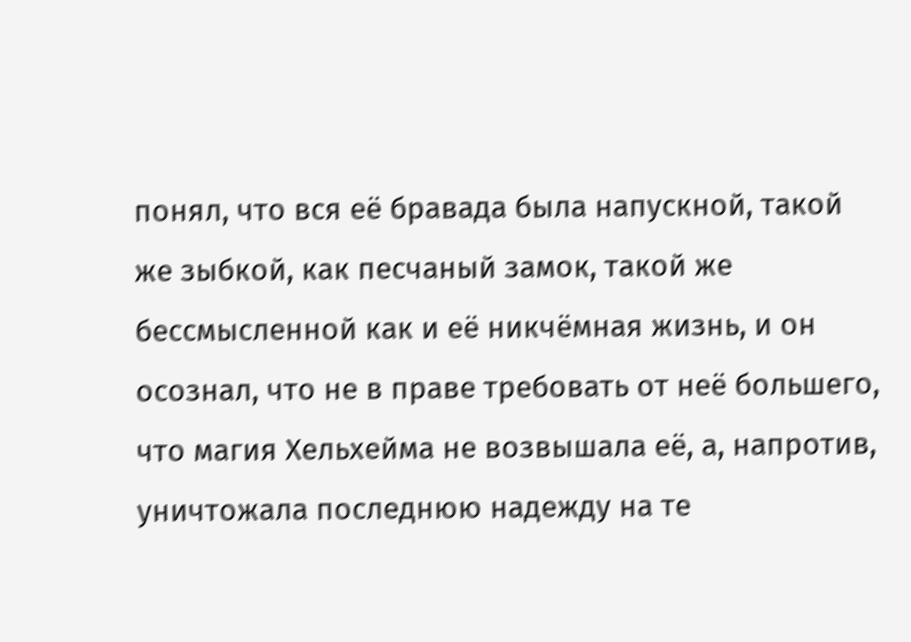понял, что вся её бравада была напускной, такой же зыбкой, как песчаный замок, такой же бессмысленной как и её никчёмная жизнь, и он осознал, что не в праве требовать от неё большего, что магия Хельхейма не возвышала её, а, напротив, уничтожала последнюю надежду на те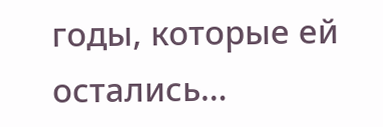годы, которые ей остались…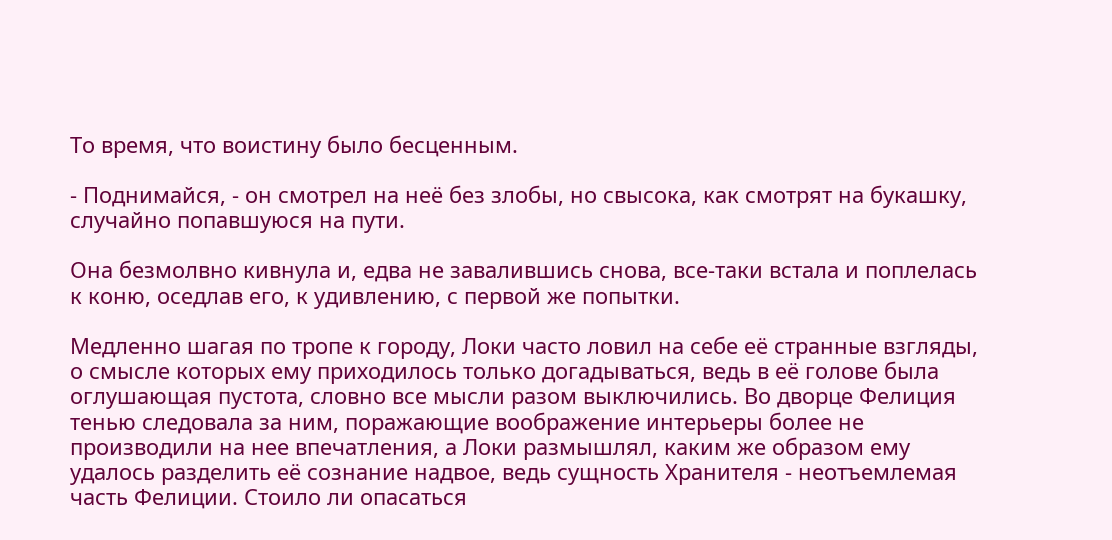То время, что воистину было бесценным.

- Поднимайся, - он смотрел на неё без злобы, но свысока, как смотрят на букашку, случайно попавшуюся на пути.

Она безмолвно кивнула и, едва не завалившись снова, все-таки встала и поплелась к коню, оседлав его, к удивлению, с первой же попытки.

Медленно шагая по тропе к городу, Локи часто ловил на себе её странные взгляды, о смысле которых ему приходилось только догадываться, ведь в её голове была оглушающая пустота, словно все мысли разом выключились. Во дворце Фелиция тенью следовала за ним, поражающие воображение интерьеры более не производили на нее впечатления, а Локи размышлял, каким же образом ему удалось разделить её сознание надвое, ведь сущность Хранителя - неотъемлемая часть Фелиции. Стоило ли опасаться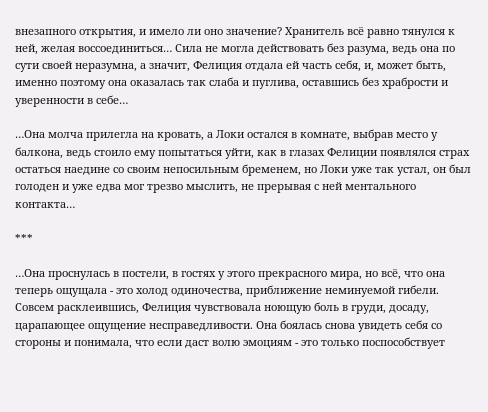внезапного открытия, и имело ли оно значение? Хранитель всё равно тянулся к ней, желая воссоединиться… Сила не могла действовать без разума, ведь она по сути своей неразумна, а значит, Фелиция отдала ей часть себя, и, может быть, именно поэтому она оказалась так слаба и пуглива, оставшись без храбрости и уверенности в себе…

…Она молча прилегла на кровать, а Локи остался в комнате, выбрав место у балкона, ведь стоило ему попытаться уйти, как в глазах Фелиции появлялся страх остаться наедине со своим непосильным бременем, но Локи уже так устал, он был голоден и уже едва мог трезво мыслить, не прерывая с ней ментального контакта…

***

…Она проснулась в постели, в гостях у этого прекрасного мира, но всё, что она теперь ощущала - это холод одиночества, приближение неминуемой гибели. Совсем расклеившись, Фелиция чувствовала ноющую боль в груди, досаду, царапающее ощущение несправедливости. Она боялась снова увидеть себя со стороны и понимала, что если даст волю эмоциям - это только поспособствует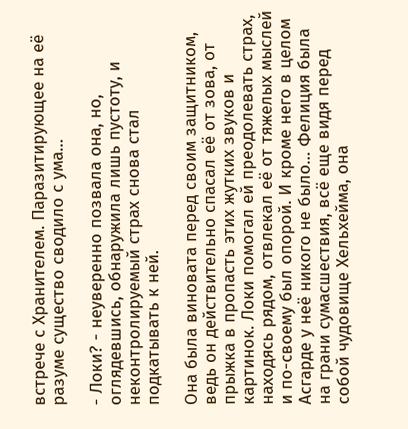встрече с Хранителем. Паразитирующее на её разуме существо сводило с ума…

- Локи? - неуверенно позвала она, но, оглядевшись, обнаружила лишь пустоту, и неконтролируемый страх снова стал подкатывать к ней.

Она была виновата перед своим защитником, ведь он действительно спасал её от зова, от прыжка в пропасть этих жутких звуков и картинок. Локи помогал ей преодолевать страх, находясь рядом, отвлекал её от тяжелых мыслей и по-своему был опорой. И кроме него в целом Асгарде у неё никого не было… Фелиция была на грани сумасшествия, всё еще видя перед собой чудовище Хельхейма, она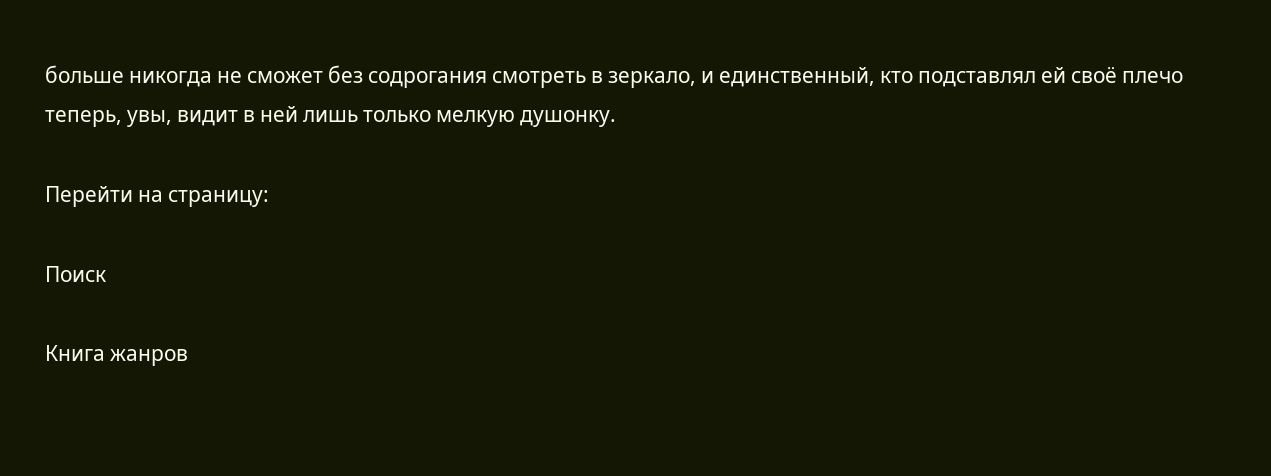больше никогда не сможет без содрогания смотреть в зеркало, и единственный, кто подставлял ей своё плечо теперь, увы, видит в ней лишь только мелкую душонку.

Перейти на страницу:

Поиск

Книга жанров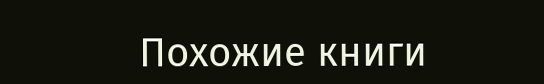Похожие книги